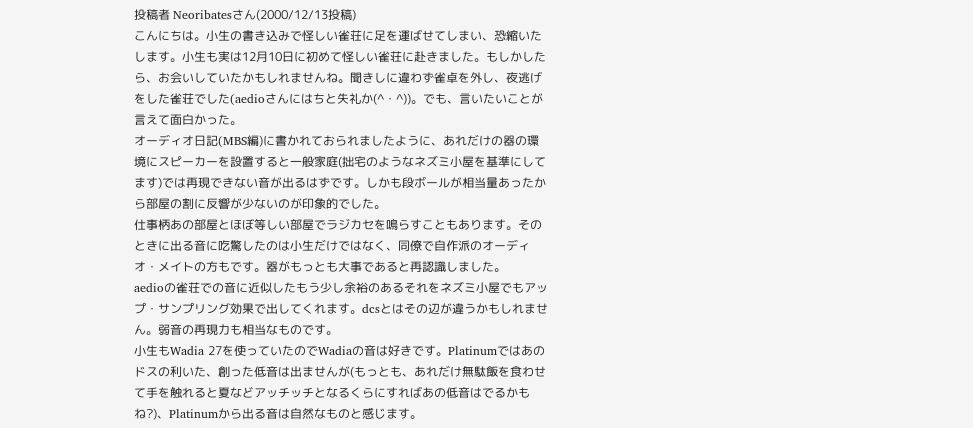投稿者 Neoribatesさん(2000/12/13投稿)
こんにちは。小生の書き込みで怪しい雀荘に足を運ばせてしまい、恐縮いたします。小生も実は12月10日に初めて怪しい雀荘に赴きました。もしかしたら、お会いしていたかもしれませんね。聞きしに違わず雀卓を外し、夜逃げをした雀荘でした(aedioさんにはちと失礼か(^・^))。でも、言いたいことが言えて面白かった。
オーディオ日記(MBS編)に書かれておられましたように、あれだけの器の環境にスピーカーを設置すると一般家庭(拙宅のようなネズミ小屋を基準にしてます)では再現できない音が出るはずです。しかも段ボールが相当量あったから部屋の割に反響が少ないのが印象的でした。
仕事柄あの部屋とほぼ等しい部屋でラジカセを鳴らすこともあります。そのときに出る音に吃驚したのは小生だけではなく、同僚で自作派のオーディオ・メイトの方もです。器がもっとも大事であると再認識しました。
aedioの雀荘での音に近似したもう少し余裕のあるそれをネズミ小屋でもアップ・サンプリング効果で出してくれます。dcsとはその辺が違うかもしれません。弱音の再現力も相当なものです。
小生もWadia 27を使っていたのでWadiaの音は好きです。Platinumではあのドスの利いた、創った低音は出ませんが(もっとも、あれだけ無駄飯を食わせて手を触れると夏などアッチッチとなるくらにすればあの低音はでるかもね?)、Platinumから出る音は自然なものと感じます。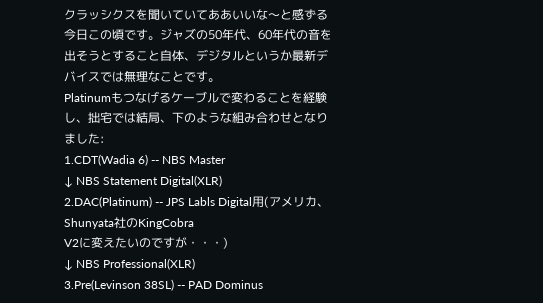クラッシクスを聞いていてああいいな〜と感ずる今日この頃です。ジャズの50年代、60年代の音を出そうとすること自体、デジタルというか最新デバイスでは無理なことです。
Platinumもつなげるケーブルで変わることを経験し、拙宅では結局、下のような組み合わせとなりました:
1.CDT(Wadia 6) -- NBS Master
↓ NBS Statement Digital(XLR)
2.DAC(Platinum) -- JPS Labls Digital用(アメリカ、Shunyata社のKingCobra
V2に変えたいのですが・・・)
↓ NBS Professional(XLR)
3.Pre(Levinson 38SL) -- PAD Dominus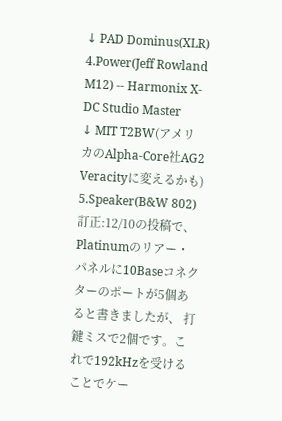↓ PAD Dominus(XLR)
4.Power(Jeff Rowland M12) -- Harmonix X-DC Studio Master
↓ MIT T2BW(アメリカのAlpha-Core社AG2 Veracityに変えるかも)
5.Speaker(B&W 802)
訂正:12/10の投稿で、Platinumのリアー・パネルに10Baseコネクターのポートが5個あると書きましたが、 打鍵ミスで2個です。これで192kHzを受けることでケー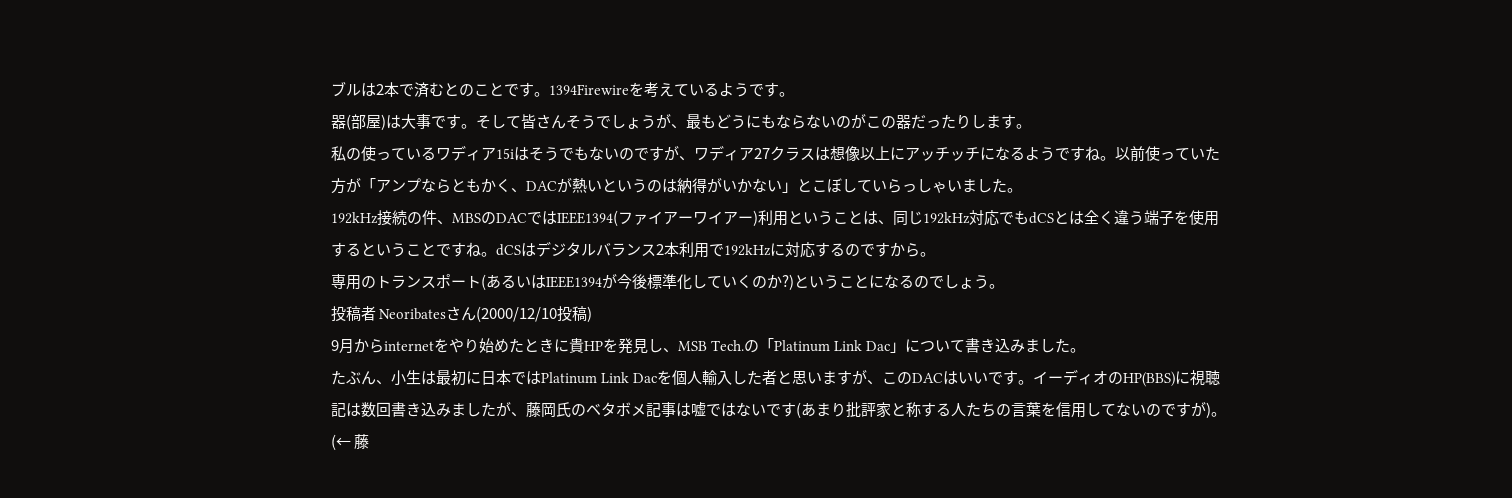ブルは2本で済むとのことです。1394Firewireを考えているようです。
器(部屋)は大事です。そして皆さんそうでしょうが、最もどうにもならないのがこの器だったりします。
私の使っているワディア15iはそうでもないのですが、ワディア27クラスは想像以上にアッチッチになるようですね。以前使っていた方が「アンプならともかく、DACが熱いというのは納得がいかない」とこぼしていらっしゃいました。
192kHz接続の件、MBSのDACではIEEE1394(ファイアーワイアー)利用ということは、同じ192kHz対応でもdCSとは全く違う端子を使用するということですね。dCSはデジタルバランス2本利用で192kHzに対応するのですから。
専用のトランスポート(あるいはIEEE1394が今後標準化していくのか?)ということになるのでしょう。
投稿者 Neoribatesさん(2000/12/10投稿)
9月からinternetをやり始めたときに貴HPを発見し、MSB Tech.の「Platinum Link Dac」について書き込みました。
たぶん、小生は最初に日本ではPlatinum Link Dacを個人輸入した者と思いますが、このDACはいいです。イーディオのHP(BBS)に視聴記は数回書き込みましたが、藤岡氏のベタボメ記事は嘘ではないです(あまり批評家と称する人たちの言葉を信用してないのですが)。(← 藤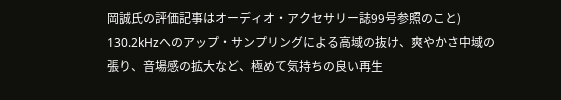岡誠氏の評価記事はオーディオ・アクセサリー誌99号参照のこと)
130.2kHzへのアップ・サンプリングによる高域の抜け、爽やかさ中域の張り、音場感の拡大など、極めて気持ちの良い再生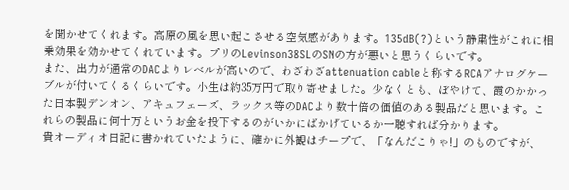を聞かせてくれます。高原の風を思い起こさせる空気感があります。135dB(?)という静粛性がこれに相乗効果を効かせてくれています。プリのLevinson38SLのSNの方が悪いと思うくらいです。
また、出力が通常のDACよりレベルが高いので、わざわざattenuation cableと称するRCAアナログケーブルが付いてくるくらいです。小生は約35万円で取り寄せました。少なくとも、ぼやけて、霞のかかった日本製デンオン、アキュフェーズ、ラックス等のDACより数十倍の価値のある製品だと思います。これらの製品に何十万というお金を投下するのがいかにばかげているか一聴すれば分かります。
貴オーディオ日記に書かれていたように、確かに外観はチープで、「なんだこりゃ!」のものですが、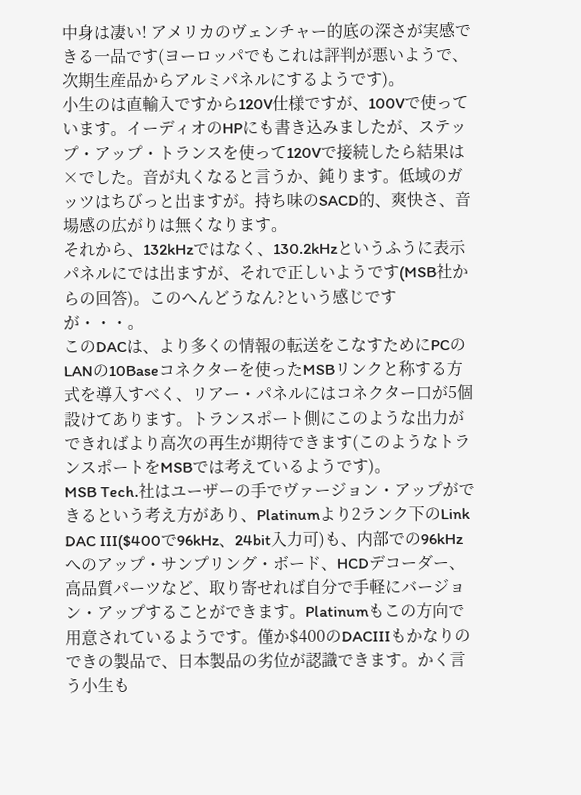中身は凄い! アメリカのヴェンチャー的底の深さが実感できる一品です(ヨーロッパでもこれは評判が悪いようで、次期生産品からアルミパネルにするようです)。
小生のは直輸入ですから120V仕様ですが、100Vで使っています。イーディオのHPにも書き込みましたが、ステップ・アップ・トランスを使って120Vで接続したら結果は×でした。音が丸くなると言うか、鈍ります。低域のガッツはちびっと出ますが。持ち味のSACD的、爽快さ、音場感の広がりは無くなります。
それから、132kHzではなく、130.2kHzというふうに表示パネルにでは出ますが、それで正しいようです(MSB社からの回答)。このへんどうなん?という感じですが・・・。
このDACは、より多くの情報の転送をこなすためにPCのLANの10Baseコネクターを使ったMSBリンクと称する方式を導入すべく、リアー・パネルにはコネクター口が5個設けてあります。トランスポート側にこのような出力ができればより高次の再生が期待できます(このようなトランスポートをMSBでは考えているようです)。
MSB Tech.社はユーザーの手でヴァージョン・アップができるという考え方があり、Platinumより2ランク下のLink DAC III($400で96kHz、24bit入力可)も、内部での96kHzへのアップ・サンプリング・ボード、HCDデコーダー、高品質パーツなど、取り寄せれば自分で手軽にバージョン・アップすることができます。Platinumもこの方向で用意されているようです。僅か$400のDACIIIもかなりのできの製品で、日本製品の劣位が認識できます。かく言う小生も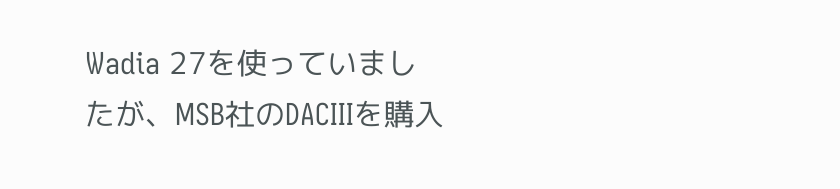Wadia 27を使っていましたが、MSB社のDACIIIを購入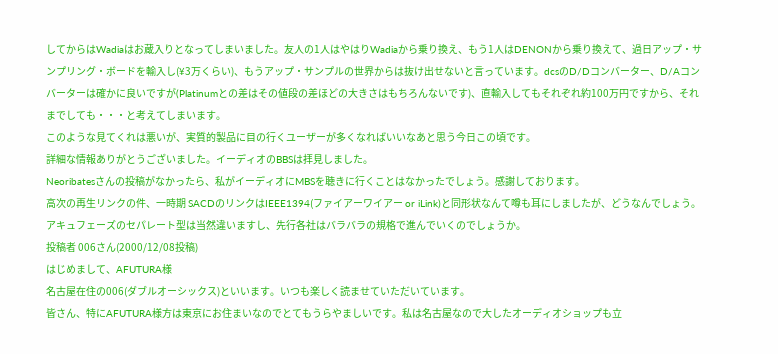してからはWadiaはお蔵入りとなってしまいました。友人の1人はやはりWadiaから乗り換え、もう1人はDENONから乗り換えて、過日アップ・サンプリング・ボードを輸入し(¥3万くらい)、もうアップ・サンプルの世界からは抜け出せないと言っています。dcsのD/Dコンバーター、D/Aコンバーターは確かに良いですが(Platinumとの差はその値段の差ほどの大きさはもちろんないです)、直輸入してもそれぞれ約100万円ですから、それまでしても・・・と考えてしまいます。
このような見てくれは悪いが、実質的製品に目の行くユーザーが多くなればいいなあと思う今日この頃です。
詳細な情報ありがとうございました。イーディオのBBSは拝見しました。
Neoribatesさんの投稿がなかったら、私がイーディオにMBSを聴きに行くことはなかったでしょう。感謝しております。
高次の再生リンクの件、一時期 SACDのリンクはIEEE1394(ファイアーワイアー or iLink)と同形状なんて噂も耳にしましたが、どうなんでしょう。アキュフェーズのセパレート型は当然違いますし、先行各社はバラバラの規格で進んでいくのでしょうか。
投稿者 006さん(2000/12/08投稿)
はじめまして、AFUTURA様
名古屋在住の006(ダブルオーシックス)といいます。いつも楽しく読ませていただいています。
皆さん、特にAFUTURA様方は東京にお住まいなのでとてもうらやましいです。私は名古屋なので大したオーディオショップも立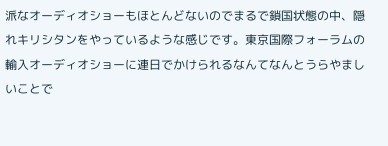派なオーディオショーもほとんどないのでまるで鎖国状態の中、隠れキリシタンをやっているような感じです。東京国際フォーラムの輸入オーディオショーに連日でかけられるなんてなんとうらやましいことで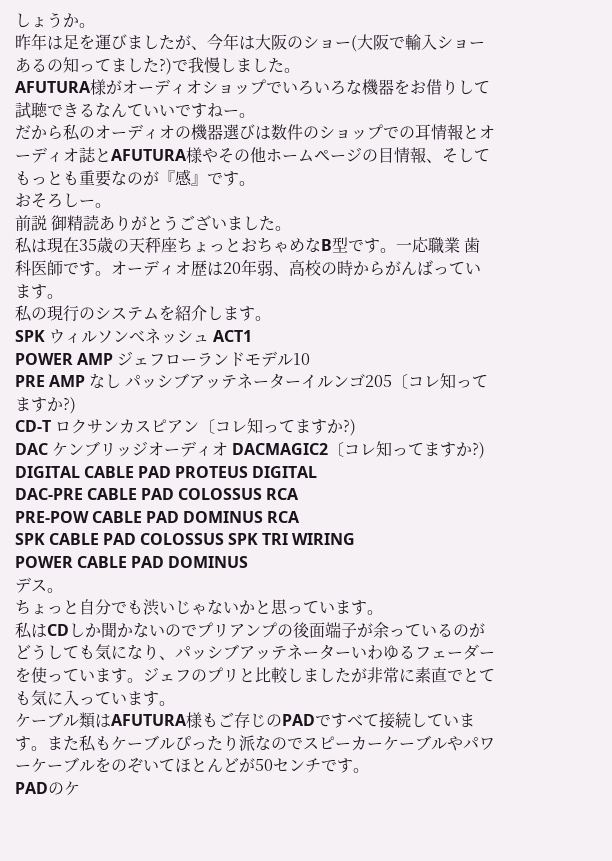しょうか。
昨年は足を運びましたが、今年は大阪のショー(大阪で輸入ショーあるの知ってました?)で我慢しました。
AFUTURA様がオーディオショップでいろいろな機器をお借りして試聴できるなんていいですねー。
だから私のオーディオの機器選びは数件のショップでの耳情報とオーディオ誌とAFUTURA様やその他ホームページの目情報、そしてもっとも重要なのが『感』です。
おそろしー。
前説 御精読ありがとうございました。
私は現在35歳の天秤座ちょっとおちゃめなB型です。一応職業 歯科医師です。オーディオ歴は20年弱、高校の時からがんばっています。
私の現行のシステムを紹介します。
SPK ウィルソンべネッシュ ACT1
POWER AMP ジェフローランドモデル10
PRE AMP なし パッシブアッテネーターイルンゴ205〔コレ知ってますか?)
CD-T ロクサンカスピアン〔コレ知ってますか?)
DAC ケンブリッジオーディオ DACMAGIC2〔コレ知ってますか?)
DIGITAL CABLE PAD PROTEUS DIGITAL
DAC-PRE CABLE PAD COLOSSUS RCA
PRE-POW CABLE PAD DOMINUS RCA
SPK CABLE PAD COLOSSUS SPK TRI WIRING
POWER CABLE PAD DOMINUS
デス。
ちょっと自分でも渋いじゃないかと思っています。
私はCDしか聞かないのでプリアンプの後面端子が余っているのがどうしても気になり、パッシブアッテネーターいわゆるフェーダーを使っています。ジェフのプリと比較しましたが非常に素直でとても気に入っています。
ケーブル類はAFUTURA様もご存じのPADですべて接続しています。また私もケーブルぴったり派なのでスピーカーケーブルやパワーケーブルをのぞいてほとんどが50センチです。
PADのケ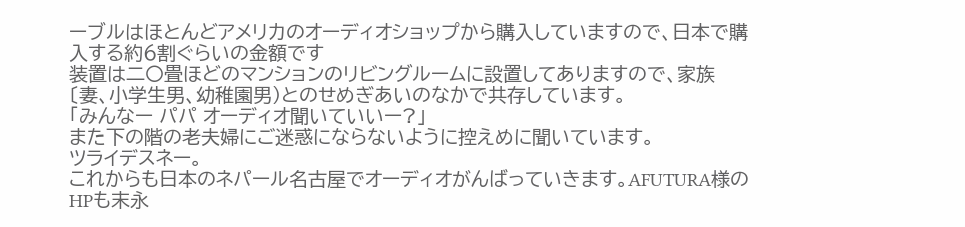ーブルはほとんどアメリカのオーディオショップから購入していますので、日本で購入する約6割ぐらいの金額です
装置は二〇畳ほどのマンションのリビングルームに設置してありますので、家族〔妻、小学生男、幼稚園男)とのせめぎあいのなかで共存しています。
「みんなー パパ オーディオ聞いていいー?」
また下の階の老夫婦にご迷惑にならないように控えめに聞いています。
ツライデスネー。
これからも日本のネパール名古屋でオーディオがんばっていきます。AFUTURA様のHPも末永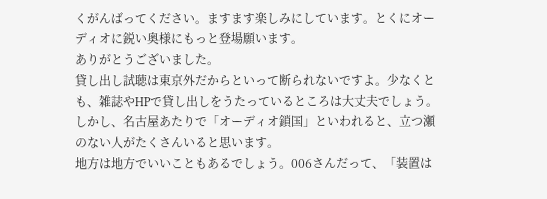くがんばってください。ますます楽しみにしています。とくにオーディオに鋭い奥様にもっと登場願います。
ありがとうございました。
貸し出し試聴は東京外だからといって断られないですよ。少なくとも、雑誌やHPで貸し出しをうたっているところは大丈夫でしょう。
しかし、名古屋あたりで「オーディオ鎖国」といわれると、立つ瀬のない人がたくさんいると思います。
地方は地方でいいこともあるでしょう。006さんだって、「装置は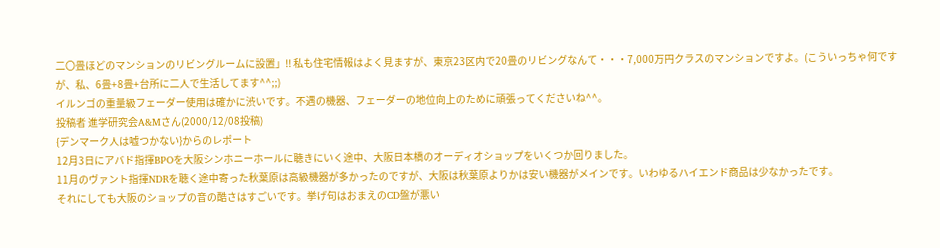二〇畳ほどのマンションのリビングルームに設置」!! 私も住宅情報はよく見ますが、東京23区内で20畳のリビングなんて・・・7,000万円クラスのマンションですよ。(こういっちゃ何ですが、私、6畳+8畳+台所に二人で生活してます^^;;)
イルンゴの重量級フェーダー使用は確かに渋いです。不遇の機器、フェーダーの地位向上のために頑張ってくださいね^^。
投稿者 進学研究会A&Mさん(2000/12/08投稿)
{デンマーク人は嘘つかない}からのレポート
12月3日にアバド指揮BPOを大阪シンホニーホールに聴きにいく途中、大阪日本橋のオーディオショップをいくつか回りました。
11月のヴァント指揮NDRを聴く途中寄った秋葉原は高級機器が多かったのですが、大阪は秋葉原よりかは安い機器がメインです。いわゆるハイエンド商品は少なかったです。
それにしても大阪のショップの音の酷さはすごいです。挙げ句はおまえのCD盤が悪い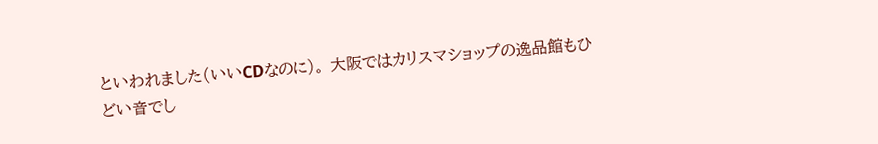といわれました(いいCDなのに)。 大阪ではカリスマショップの逸品館もひどい音でし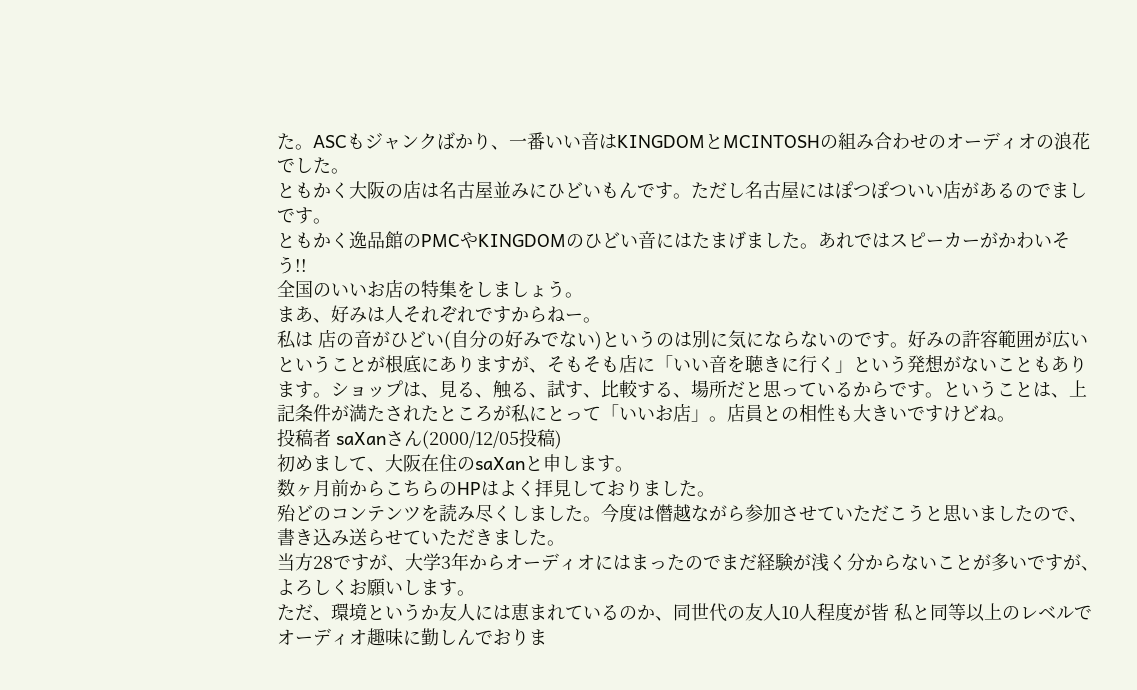た。ASCもジャンクばかり、一番いい音はKINGDOMとMCINTOSHの組み合わせのオーディオの浪花でした。
ともかく大阪の店は名古屋並みにひどいもんです。ただし名古屋にはぽつぽついい店があるのでましです。
ともかく逸品館のPMCやKINGDOMのひどい音にはたまげました。あれではスピーカーがかわいそう!!
全国のいいお店の特集をしましょう。
まあ、好みは人それぞれですからねー。
私は 店の音がひどい(自分の好みでない)というのは別に気にならないのです。好みの許容範囲が広いということが根底にありますが、そもそも店に「いい音を聴きに行く」という発想がないこともあります。ショップは、見る、触る、試す、比較する、場所だと思っているからです。ということは、上記条件が満たされたところが私にとって「いいお店」。店員との相性も大きいですけどね。
投稿者 saXanさん(2000/12/05投稿)
初めまして、大阪在住のsaXanと申します。
数ヶ月前からこちらのHPはよく拝見しておりました。
殆どのコンテンツを読み尽くしました。今度は僭越ながら参加させていただこうと思いましたので、書き込み送らせていただきました。
当方28ですが、大学3年からオーディオにはまったのでまだ経験が浅く分からないことが多いですが、よろしくお願いします。
ただ、環境というか友人には恵まれているのか、同世代の友人10人程度が皆 私と同等以上のレベルでオーディオ趣味に勤しんでおりま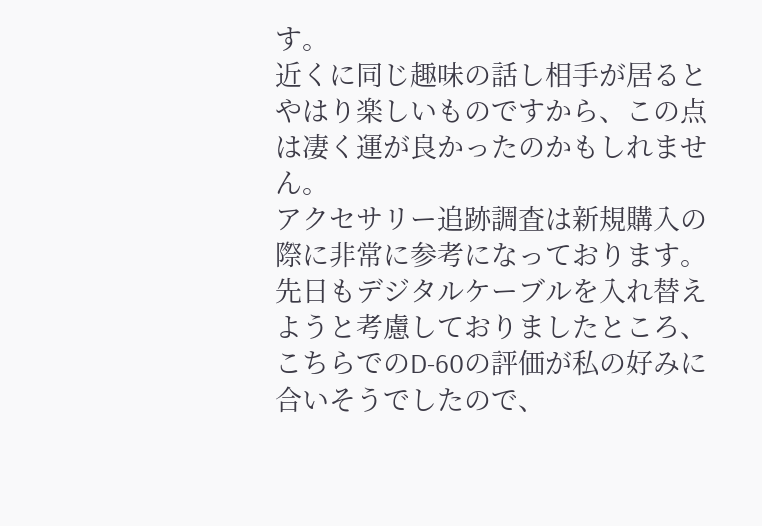す。
近くに同じ趣味の話し相手が居るとやはり楽しいものですから、この点は凄く運が良かったのかもしれません。
アクセサリー追跡調査は新規購入の際に非常に参考になっております。先日もデジタルケーブルを入れ替えようと考慮しておりましたところ、こちらでのD-60の評価が私の好みに合いそうでしたので、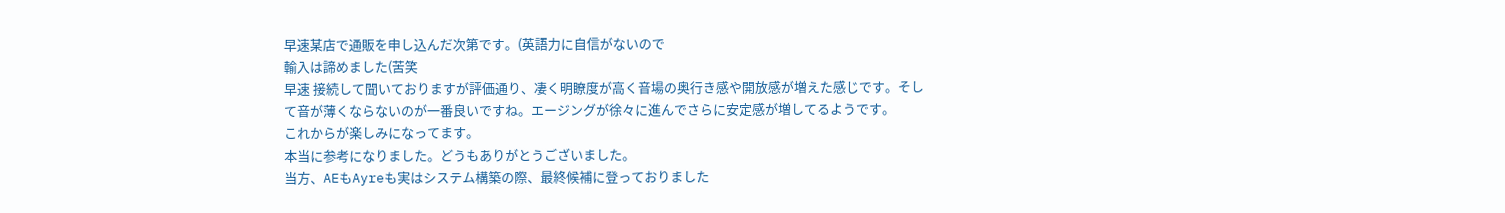早速某店で通販を申し込んだ次第です。(英語力に自信がないので
輸入は諦めました(苦笑
早速 接続して聞いておりますが評価通り、凄く明瞭度が高く音場の奥行き感や開放感が増えた感じです。そして音が薄くならないのが一番良いですね。エージングが徐々に進んでさらに安定感が増してるようです。
これからが楽しみになってます。
本当に参考になりました。どうもありがとうございました。
当方、AEもAyreも実はシステム構築の際、最終候補に登っておりました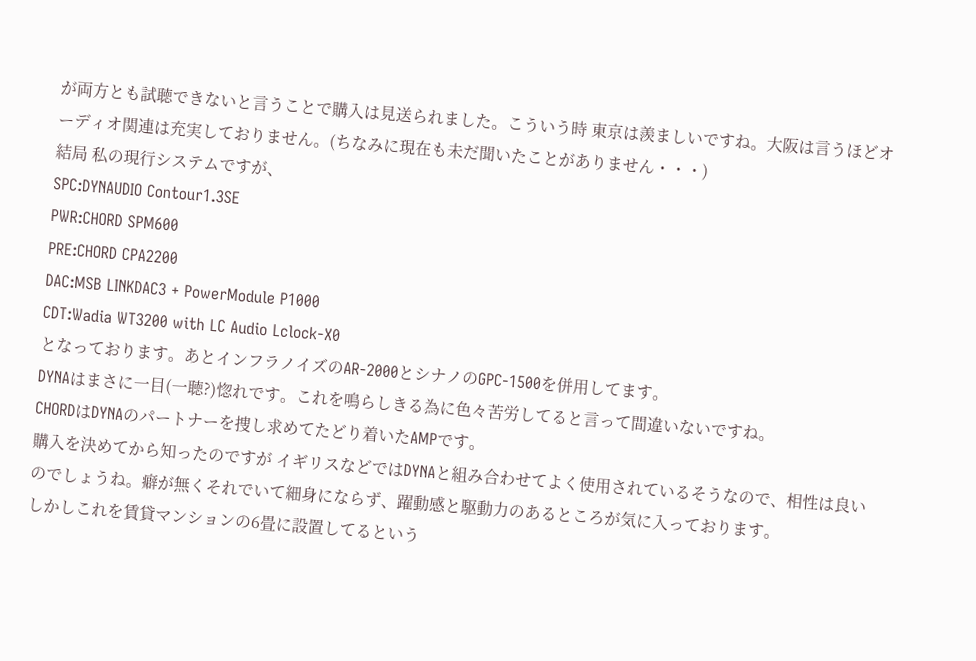が両方とも試聴できないと言うことで購入は見送られました。こういう時 東京は羨ましいですね。大阪は言うほどオーディオ関連は充実しておりません。(ちなみに現在も未だ聞いたことがありません・・・)
結局 私の現行システムですが、
SPC:DYNAUDIO Contour1.3SE
PWR:CHORD SPM600
PRE:CHORD CPA2200
DAC:MSB LINKDAC3 + PowerModule P1000
CDT:Wadia WT3200 with LC Audio Lclock-X0
となっております。あとインフラノイズのAR-2000とシナノのGPC-1500を併用してます。
DYNAはまさに一目(一聴?)惚れです。これを鳴らしきる為に色々苦労してると言って間違いないですね。
CHORDはDYNAのパートナーを捜し求めてたどり着いたAMPです。
購入を決めてから知ったのですが イギリスなどではDYNAと組み合わせてよく使用されているそうなので、相性は良いのでしょうね。癖が無くそれでいて細身にならず、躍動感と駆動力のあるところが気に入っております。
しかしこれを賃貸マンションの6畳に設置してるという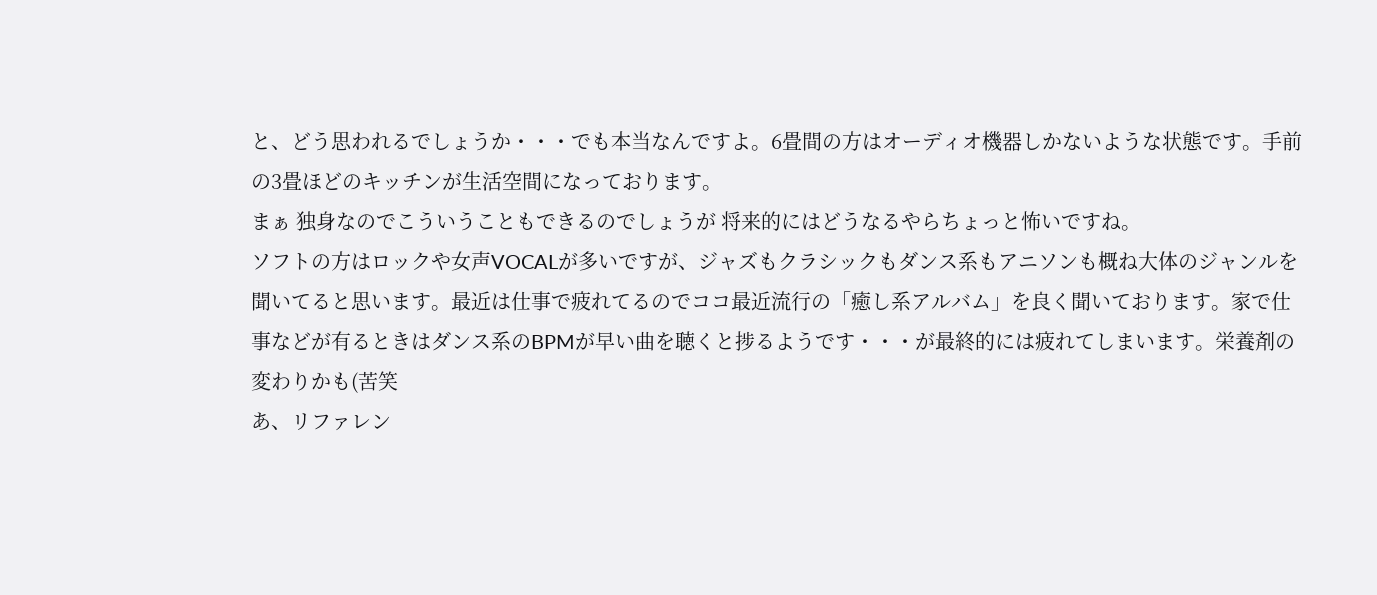と、どう思われるでしょうか・・・でも本当なんですよ。6畳間の方はオーディオ機器しかないような状態です。手前の3畳ほどのキッチンが生活空間になっております。
まぁ 独身なのでこういうこともできるのでしょうが 将来的にはどうなるやらちょっと怖いですね。
ソフトの方はロックや女声VOCALが多いですが、ジャズもクラシックもダンス系もアニソンも概ね大体のジャンルを聞いてると思います。最近は仕事で疲れてるのでココ最近流行の「癒し系アルバム」を良く聞いております。家で仕事などが有るときはダンス系のBPMが早い曲を聴くと捗るようです・・・が最終的には疲れてしまいます。栄養剤の変わりかも(苦笑
あ、リファレン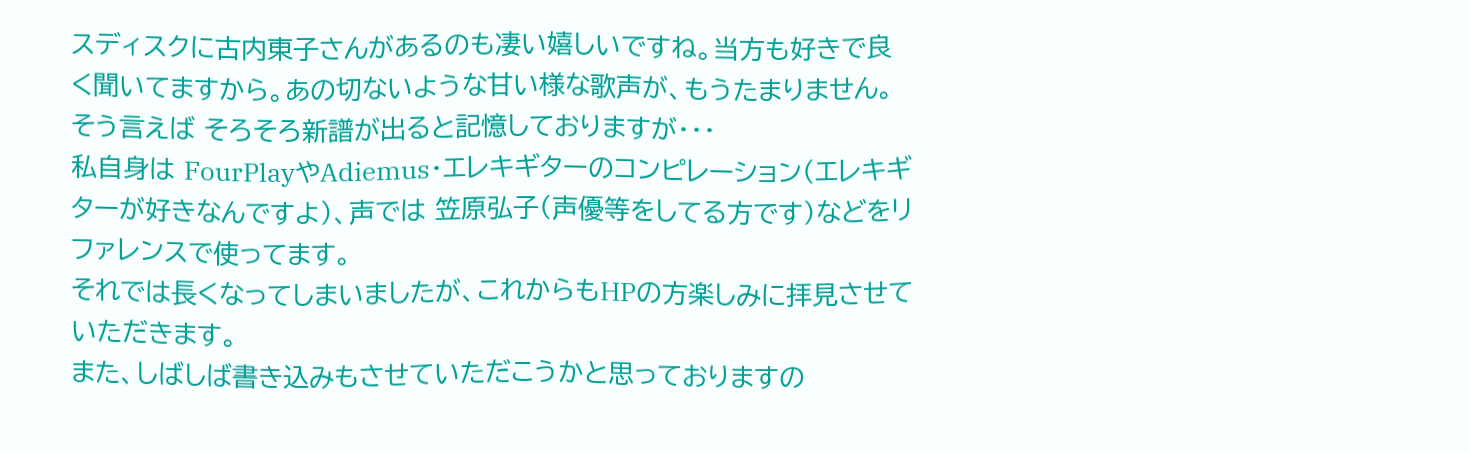スディスクに古内東子さんがあるのも凄い嬉しいですね。当方も好きで良く聞いてますから。あの切ないような甘い様な歌声が、もうたまりません。
そう言えば そろそろ新譜が出ると記憶しておりますが・・・
私自身は FourPlayやAdiemus・エレキギターのコンピレーション(エレキギターが好きなんですよ)、声では 笠原弘子(声優等をしてる方です)などをリファレンスで使ってます。
それでは長くなってしまいましたが、これからもHPの方楽しみに拝見させていただきます。
また、しばしば書き込みもさせていただこうかと思っておりますの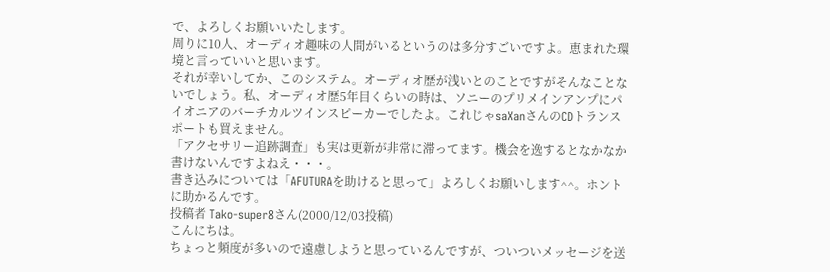で、よろしくお願いいたします。
周りに10人、オーディオ趣味の人間がいるというのは多分すごいですよ。恵まれた環境と言っていいと思います。
それが幸いしてか、このシステム。オーディオ歴が浅いとのことですがそんなことないでしょう。私、オーディオ歴5年目くらいの時は、ソニーのプリメインアンプにパイオニアのバーチカルツインスピーカーでしたよ。これじゃsaXanさんのCDトランスポートも買えません。
「アクセサリー追跡調査」も実は更新が非常に滞ってます。機会を逸するとなかなか書けないんですよねえ・・・。
書き込みについては「AFUTURAを助けると思って」よろしくお願いします^^。ホントに助かるんです。
投稿者 Tako-super8さん(2000/12/03投稿)
こんにちは。
ちょっと頻度が多いので遠慮しようと思っているんですが、ついついメッセージを送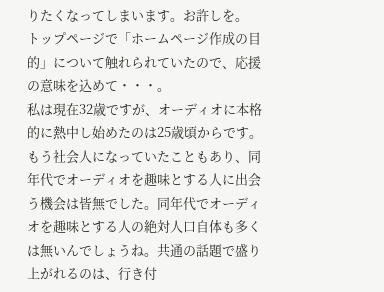りたくなってしまいます。お許しを。
トップページで「ホームページ作成の目的」について触れられていたので、応援の意味を込めて・・・。
私は現在32歳ですが、オーディオに本格的に熱中し始めたのは25歳頃からです。
もう社会人になっていたこともあり、同年代でオーディオを趣味とする人に出会う機会は皆無でした。同年代でオーディオを趣味とする人の絶対人口自体も多くは無いんでしょうね。共通の話題で盛り上がれるのは、行き付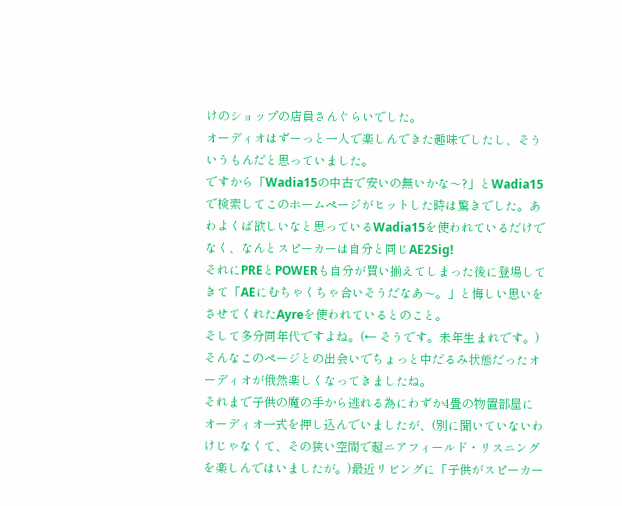けのショップの店員さんぐらいでした。
オーディオはずーっと一人で楽しんできた趣味でしたし、そういうもんだと思っていました。
ですから「Wadia15の中古で安いの無いかな〜?」とWadia15で検索してこのホームページがヒットした時は驚きでした。あわよくば欲しいなと思っているWadia15を使われているだけでなく、なんとスピーカーは自分と同じAE2Sig!
それにPREとPOWERも自分が買い揃えてしまった後に登場してきて「AEにむちゃくちゃ合いそうだなあ〜。」と悔しい思いをさせてくれたAyreを使われているとのこと。
そして多分同年代ですよね。(← そうです。未年生まれです。)
そんなこのページとの出会いでちょっと中だるみ状態だったオーディオが俄然楽しくなってきましたね。
それまで子供の魔の手から逃れる為にわずか4畳の物置部屋にオーディオ一式を押し込んでいましたが、(別に聞いていないわけじゃなくて、その狭い空間で超ニアフィールド・リスニングを楽しんではいましたが。)最近リビングに「子供がスピーカー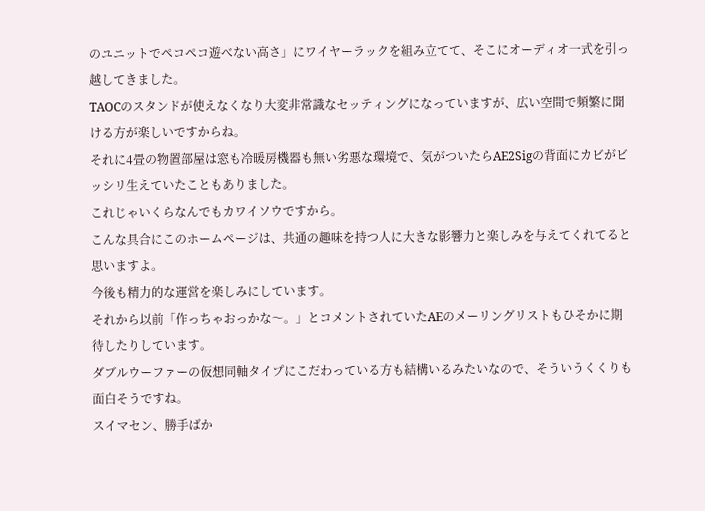のユニットでペコペコ遊べない高さ」にワイヤーラックを組み立てて、そこにオーディオ一式を引っ越してきました。
TAOCのスタンドが使えなくなり大変非常識なセッティングになっていますが、広い空間で頻繁に聞ける方が楽しいですからね。
それに4畳の物置部屋は窓も冷暖房機器も無い劣悪な環境で、気がついたらAE2Sigの背面にカビがビッシリ生えていたこともありました。
これじゃいくらなんでもカワイソウですから。
こんな具合にこのホームページは、共通の趣味を持つ人に大きな影響力と楽しみを与えてくれてると思いますよ。
今後も精力的な運営を楽しみにしています。
それから以前「作っちゃおっかな〜。」とコメントされていたAEのメーリングリストもひそかに期待したりしています。
ダブルウーファーの仮想同軸タイプにこだわっている方も結構いるみたいなので、そういうくくりも面白そうですね。
スイマセン、勝手ばか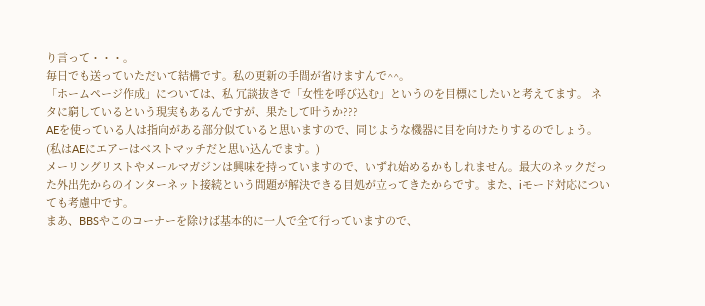り言って・・・。
毎日でも送っていただいて結構です。私の更新の手間が省けますんで^^。
「ホームページ作成」については、私 冗談抜きで「女性を呼び込む」というのを目標にしたいと考えてます。 ネタに窮しているという現実もあるんですが、果たして叶うか???
AEを使っている人は指向がある部分似ていると思いますので、同じような機器に目を向けたりするのでしょう。(私はAEにエアーはベストマッチだと思い込んでます。)
メーリングリストやメールマガジンは興味を持っていますので、いずれ始めるかもしれません。最大のネックだった外出先からのインターネット接続という問題が解決できる目処が立ってきたからです。また、iモード対応についても考慮中です。
まあ、BBSやこのコーナーを除けば基本的に一人で全て行っていますので、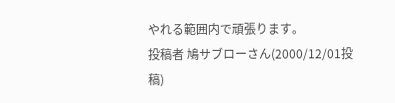やれる範囲内で頑張ります。
投稿者 鳩サブローさん(2000/12/01投稿)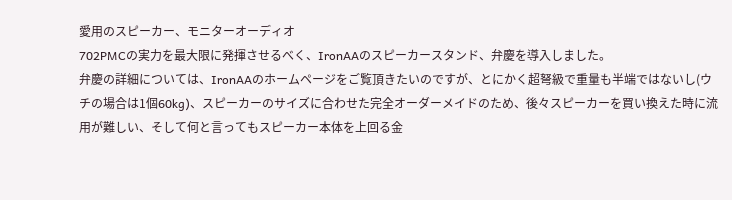愛用のスピーカー、モニターオーディオ
702PMCの実力を最大限に発揮させるべく、IronAAのスピーカースタンド、弁慶を導入しました。
弁慶の詳細については、IronAAのホームページをご覧頂きたいのですが、とにかく超弩級で重量も半端ではないし(ウチの場合は1個60kg)、スピーカーのサイズに合わせた完全オーダーメイドのため、後々スピーカーを買い換えた時に流用が難しい、そして何と言ってもスピーカー本体を上回る金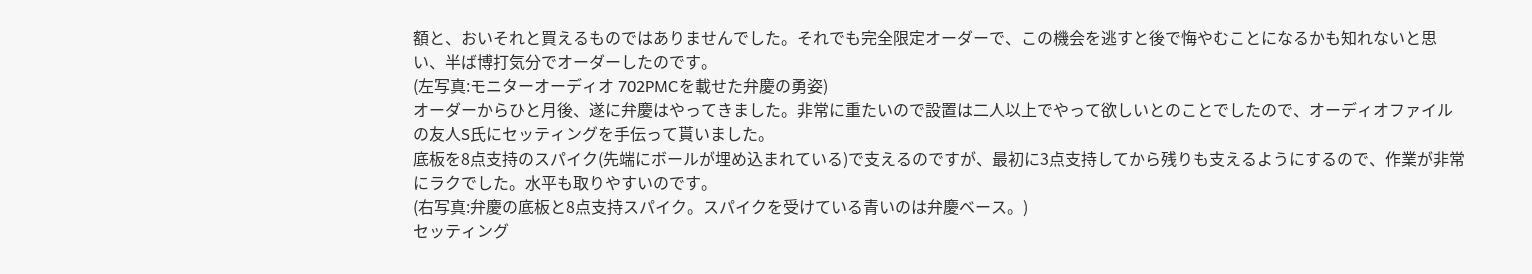額と、おいそれと買えるものではありませんでした。それでも完全限定オーダーで、この機会を逃すと後で悔やむことになるかも知れないと思い、半ば博打気分でオーダーしたのです。
(左写真:モニターオーディオ 702PMCを載せた弁慶の勇姿)
オーダーからひと月後、遂に弁慶はやってきました。非常に重たいので設置は二人以上でやって欲しいとのことでしたので、オーディオファイルの友人S氏にセッティングを手伝って貰いました。
底板を8点支持のスパイク(先端にボールが埋め込まれている)で支えるのですが、最初に3点支持してから残りも支えるようにするので、作業が非常にラクでした。水平も取りやすいのです。
(右写真:弁慶の底板と8点支持スパイク。スパイクを受けている青いのは弁慶ベース。)
セッティング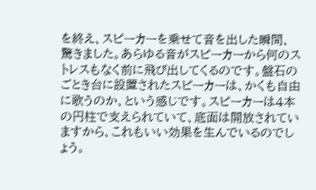を終え、スピーカーを乗せて音を出した瞬間、驚きました。あらゆる音がスピーカーから何のストレスもなく前に飛び出してくるのです。盤石のごとき台に設置されたスピーカーは、かくも自由に歌うのか、という感じです。スピーカーは4本の円柱で支えられていて、底面は開放されていますから、これもいい効果を生んでいるのでしょう。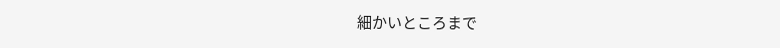細かいところまで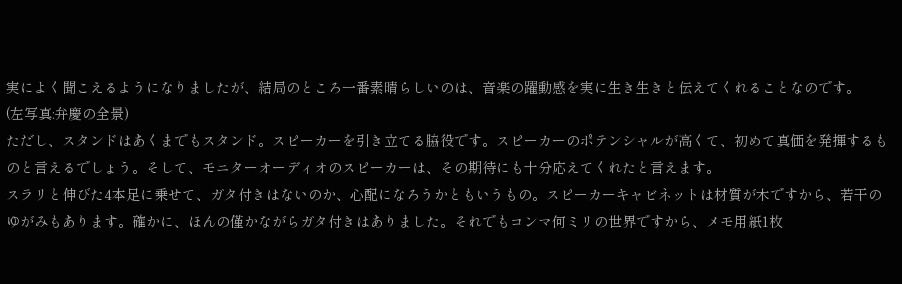実によく聞こえるようになりましたが、結局のところ一番素晴らしいのは、音楽の躍動感を実に生き生きと伝えてくれることなのです。
(左写真:弁慶の全景)
ただし、スタンドはあくまでもスタンド。スピーカーを引き立てる脇役です。スピーカーのポテンシャルが高くて、初めて真価を発揮するものと言えるでしょう。そして、モニターオーディオのスピーカーは、その期待にも十分応えてくれたと言えます。
スラリと伸びた4本足に乗せて、ガタ付きはないのか、心配になろうかともいうもの。スピーカーキャビネットは材質が木ですから、若干のゆがみもあります。確かに、ほんの僅かながらガタ付きはありました。それでもコンマ何ミリの世界ですから、メモ用紙1枚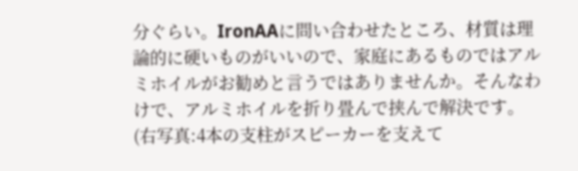分ぐらい。IronAAに問い合わせたところ、材質は理論的に硬いものがいいので、家庭にあるものではアルミホイルがお勧めと言うではありませんか。そんなわけで、アルミホイルを折り畳んで挟んで解決です。
(右写真:4本の支柱がスピーカーを支えて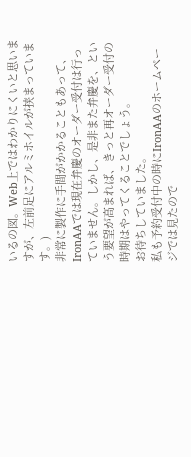いるの図。Web上ではわかりにくいと思いますが、左前足にアルミホイルが挟まっています。)
非常に製作に手間がかかることもあって、IronAAでは現在弁慶のオーダー受付は行っていません。しかし、是非また弁慶を、という要望が高まれば、きっと再オーダー受付の時期はやってくることでしょう。
お待ちしていました。
私も予約受付中の時にIronAAのホームページでは見たので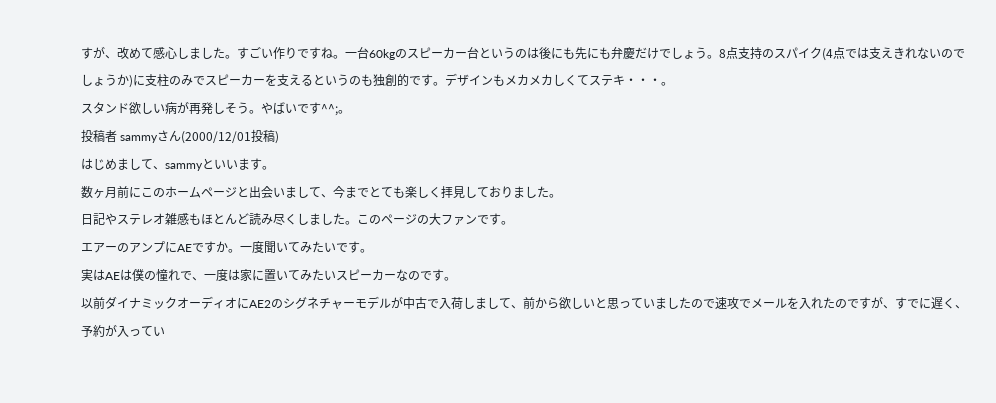すが、改めて感心しました。すごい作りですね。一台60kgのスピーカー台というのは後にも先にも弁慶だけでしょう。8点支持のスパイク(4点では支えきれないのでしょうか)に支柱のみでスピーカーを支えるというのも独創的です。デザインもメカメカしくてステキ・・・。
スタンド欲しい病が再発しそう。やばいです^^;。
投稿者 sammyさん(2000/12/01投稿)
はじめまして、sammyといいます。
数ヶ月前にこのホームページと出会いまして、今までとても楽しく拝見しておりました。
日記やステレオ雑感もほとんど読み尽くしました。このページの大ファンです。
エアーのアンプにAEですか。一度聞いてみたいです。
実はAEは僕の憧れで、一度は家に置いてみたいスピーカーなのです。
以前ダイナミックオーディオにAE2のシグネチャーモデルが中古で入荷しまして、前から欲しいと思っていましたので速攻でメールを入れたのですが、すでに遅く、予約が入ってい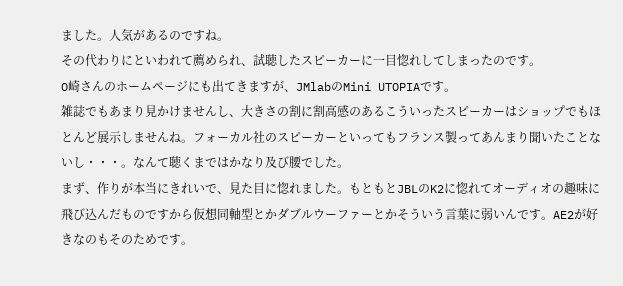ました。人気があるのですね。
その代わりにといわれて薦められ、試聴したスピーカーに一目惚れしてしまったのです。
O崎さんのホームページにも出てきますが、JMlabのMini UTOPIAです。
雑誌でもあまり見かけませんし、大きさの割に割高感のあるこういったスピーカーはショップでもほとんど展示しませんね。フォーカル社のスピーカーといってもフランス製ってあんまり聞いたことないし・・・。なんて聴くまではかなり及び腰でした。
まず、作りが本当にきれいで、見た目に惚れました。もともとJBLのK2に惚れてオーディオの趣味に飛び込んだものですから仮想同軸型とかダブルウーファーとかそういう言葉に弱いんです。AE2が好きなのもそのためです。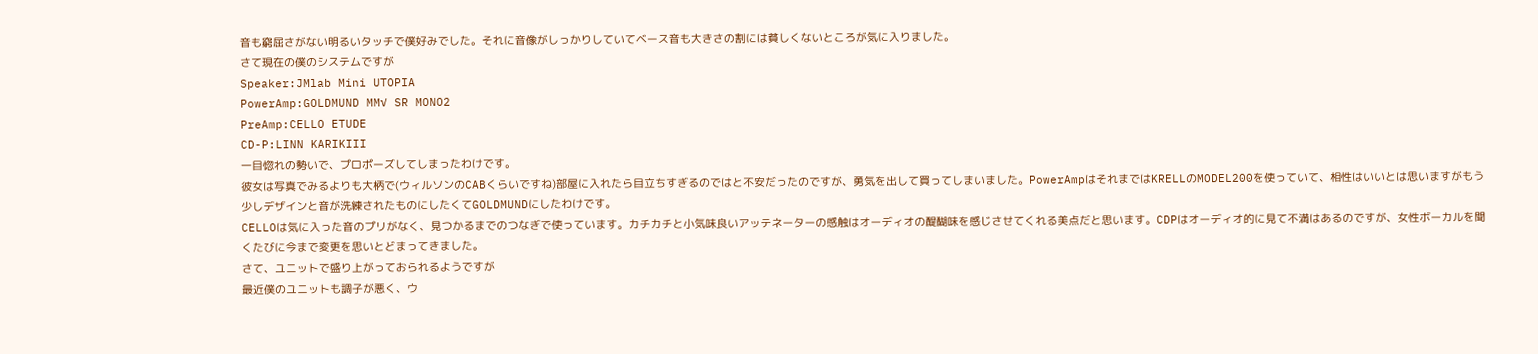音も窮屈さがない明るいタッチで僕好みでした。それに音像がしっかりしていてベース音も大きさの割には貧しくないところが気に入りました。
さて現在の僕のシステムですが
Speaker:JMlab Mini UTOPIA
PowerAmp:GOLDMUND MM√ SR MONO2
PreAmp:CELLO ETUDE
CD-P:LINN KARIKIII
一目惚れの勢いで、プロポーズしてしまったわけです。
彼女は写真でみるよりも大柄で(ウィルソンのCABくらいですね)部屋に入れたら目立ちすぎるのではと不安だったのですが、勇気を出して買ってしまいました。PowerAmpはそれまではKRELLのMODEL200を使っていて、相性はいいとは思いますがもう少しデザインと音が洗練されたものにしたくてGOLDMUNDにしたわけです。
CELLOは気に入った音のプリがなく、見つかるまでのつなぎで使っています。カチカチと小気味良いアッテネーターの感触はオーディオの醍醐味を感じさせてくれる美点だと思います。CDPはオーディオ的に見て不満はあるのですが、女性ボーカルを聞くたびに今まで変更を思いとどまってきました。
さて、ユニットで盛り上がっておられるようですが
最近僕のユニットも調子が悪く、ウ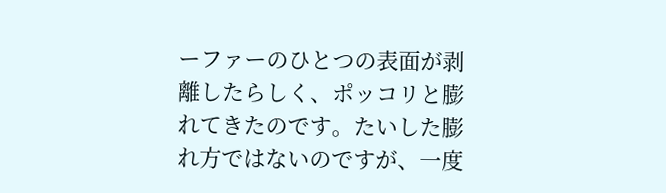ーファーのひとつの表面が剥離したらしく、ポッコリと膨れてきたのです。たいした膨れ方ではないのですが、一度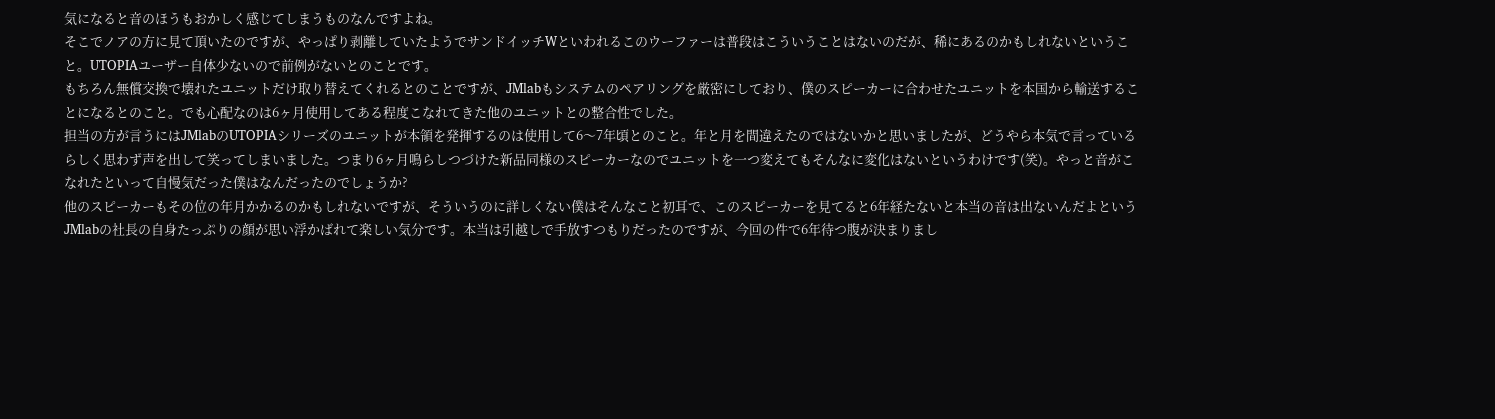気になると音のほうもおかしく感じてしまうものなんですよね。
そこでノアの方に見て頂いたのですが、やっぱり剥離していたようでサンドイッチWといわれるこのウーファーは普段はこういうことはないのだが、稀にあるのかもしれないということ。UTOPIAユーザー自体少ないので前例がないとのことです。
もちろん無償交換で壊れたユニットだけ取り替えてくれるとのことですが、JMlabもシステムのペアリングを厳密にしており、僕のスピーカーに合わせたユニットを本国から輸送することになるとのこと。でも心配なのは6ヶ月使用してある程度こなれてきた他のユニットとの整合性でした。
担当の方が言うにはJMlabのUTOPIAシリーズのユニットが本領を発揮するのは使用して6〜7年頃とのこと。年と月を間違えたのではないかと思いましたが、どうやら本気で言っているらしく思わず声を出して笑ってしまいました。つまり6ヶ月鳴らしつづけた新品同様のスピーカーなのでユニットを一つ変えてもそんなに変化はないというわけです(笑)。やっと音がこなれたといって自慢気だった僕はなんだったのでしょうか?
他のスピーカーもその位の年月かかるのかもしれないですが、そういうのに詳しくない僕はそんなこと初耳で、このスピーカーを見てると6年経たないと本当の音は出ないんだよというJMlabの社長の自身たっぷりの顔が思い浮かばれて楽しい気分です。本当は引越しで手放すつもりだったのですが、今回の件で6年待つ腹が決まりまし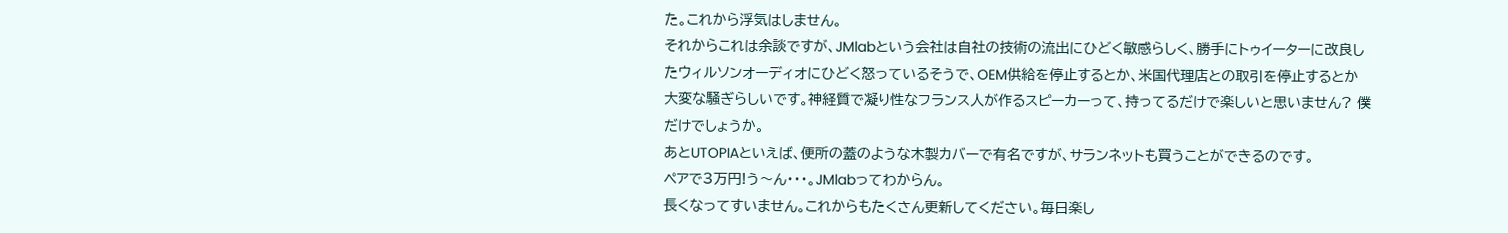た。これから浮気はしません。
それからこれは余談ですが、JMlabという会社は自社の技術の流出にひどく敏感らしく、勝手にトゥイーターに改良したウィルソンオーディオにひどく怒っているそうで、OEM供給を停止するとか、米国代理店との取引を停止するとか大変な騒ぎらしいです。神経質で凝り性なフランス人が作るスピーカーって、持ってるだけで楽しいと思いません? 僕だけでしょうか。
あとUTOPIAといえば、便所の蓋のような木製カバーで有名ですが、サランネットも買うことができるのです。
ペアで3万円!う〜ん・・・。JMlabってわからん。
長くなってすいません。これからもたくさん更新してください。毎日楽し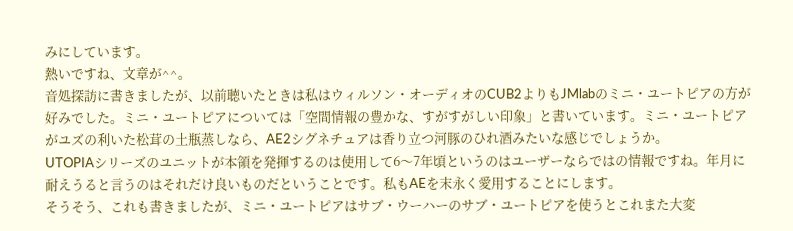みにしています。
熱いですね、文章が^^。
音処探訪に書きましたが、以前聴いたときは私はウィルソン・オーディオのCUB2よりもJMlabのミニ・ユートピアの方が好みでした。ミニ・ユートピアについては「空間情報の豊かな、すがすがしい印象」と書いています。ミニ・ユートピアがユズの利いた松茸の土瓶蒸しなら、AE2シグネチュアは香り立つ河豚のひれ酒みたいな感じでしょうか。
UTOPIAシリーズのユニットが本領を発揮するのは使用して6〜7年頃というのはユーザーならではの情報ですね。年月に耐えうると言うのはそれだけ良いものだということです。私もAEを末永く愛用することにします。
そうそう、これも書きましたが、ミニ・ユートピアはサブ・ウーハーのサブ・ユートピアを使うとこれまた大変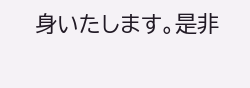身いたします。是非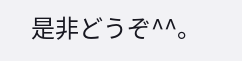是非どうぞ^^。